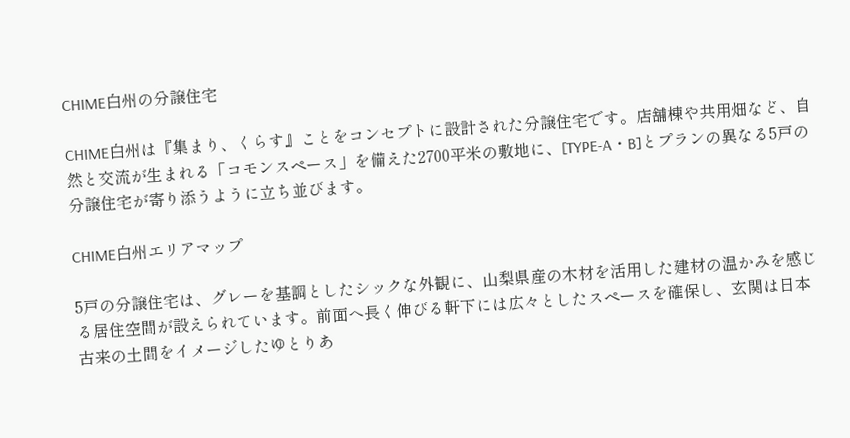CHIME白州の分譲住宅

CHIME白州は『集まり、くらす』ことをコンセプトに設計された分譲住宅です。店舗棟や共用畑など、自然と交流が生まれる「コモンスペース」を備えた2700平米の敷地に、[TYPE-A・B]とプランの異なる5戸の分譲住宅が寄り添うように立ち並びます。

CHIME白州エリアマップ

5戸の分譲住宅は、グレーを基調としたシックな外観に、山梨県産の木材を活用した建材の温かみを感じる居住空間が設えられています。前面へ長く伸びる軒下には広々としたスペースを確保し、玄関は日本古来の土間をイメージしたゆとりあ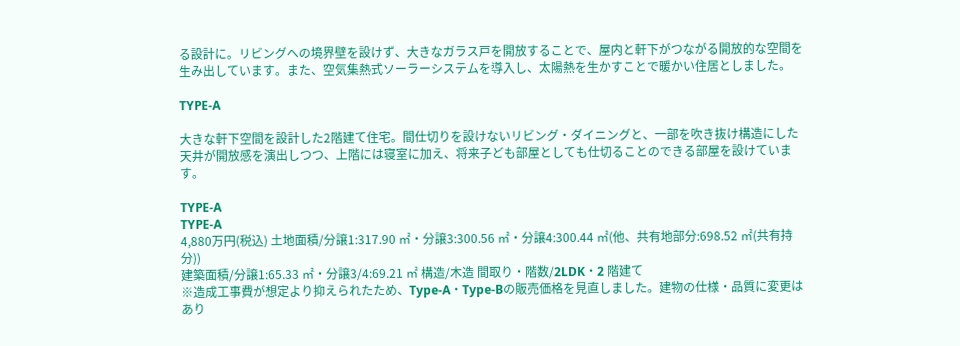る設計に。リビングへの境界壁を設けず、大きなガラス戸を開放することで、屋内と軒下がつながる開放的な空間を生み出しています。また、空気集熱式ソーラーシステムを導入し、太陽熱を生かすことで暖かい住居としました。

TYPE-A

大きな軒下空間を設計した2階建て住宅。間仕切りを設けないリビング・ダイニングと、一部を吹き抜け構造にした天井が開放感を演出しつつ、上階には寝室に加え、将来子ども部屋としても仕切ることのできる部屋を設けています。

TYPE-A
TYPE-A
4,880万円(税込) ⼟地⾯積/分譲1:317.90 ㎡・分譲3:300.56 ㎡・分譲4:300.44 ㎡(他、共有地部分:698.52 ㎡(共有持分))
建築⾯積/分譲1:65.33 ㎡・分譲3/4:69.21 ㎡ 構造/⽊造 間取り・階数/2LDK・2 階建て
※造成工事費が想定より抑えられたため、Type-A・Type-Bの販売価格を見直しました。建物の仕様・品質に変更はあり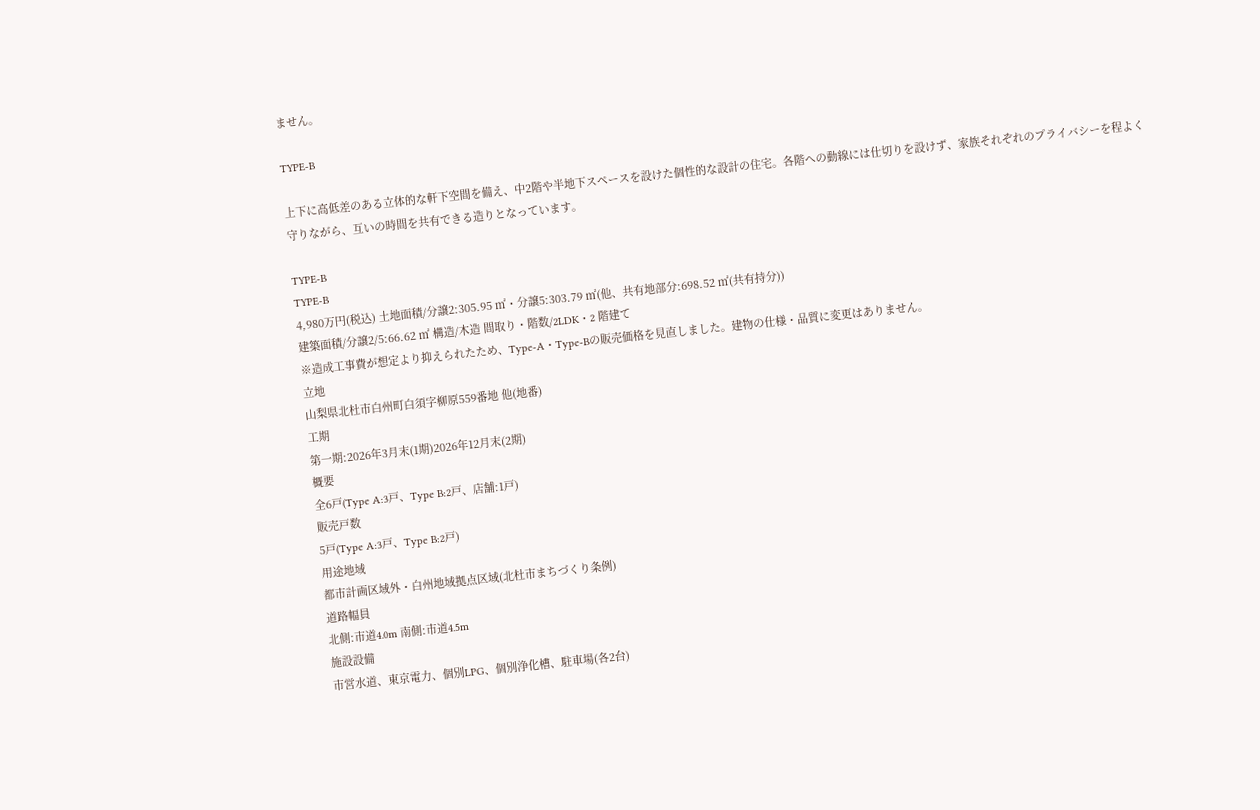ません。

TYPE-B

上下に高低差のある立体的な軒下空間を備え、中2階や半地下スペースを設けた個性的な設計の住宅。各階への動線には仕切りを設けず、家族それぞれのプライバシーを程よく守りながら、互いの時間を共有できる造りとなっています。

TYPE-B
TYPE-B
4,980万円(税込) ⼟地⾯積/分譲2:305.95 ㎡・分譲5:303.79 ㎡(他、共有地部分:698.52 ㎡(共有持分))
建築⾯積/分譲2/5:66.62 ㎡ 構造/⽊造 間取り・階数/2LDK・2 階建て
※造成工事費が想定より抑えられたため、Type-A・Type-Bの販売価格を見直しました。建物の仕様・品質に変更はありません。
立地
山梨県北杜市白州町白須字柳原559番地 他(地番)
工期
第一期:2026年3月末(1期)2026年12月末(2期)
概要
全6戸(Type A:3戸、Type B:2戸、店舗:1戸)
販売戸数
5戸(Type A:3戸、Type B:2戸)
⽤途地域
都市計画区域外・⽩州地域拠点区域(北杜市まちづくり条例)
道路幅員
北側:市道4.0m 南側:市道4.5m
施設設備
市営⽔道、東京電⼒、個別LPG、個別浄化槽、駐⾞場(各2台)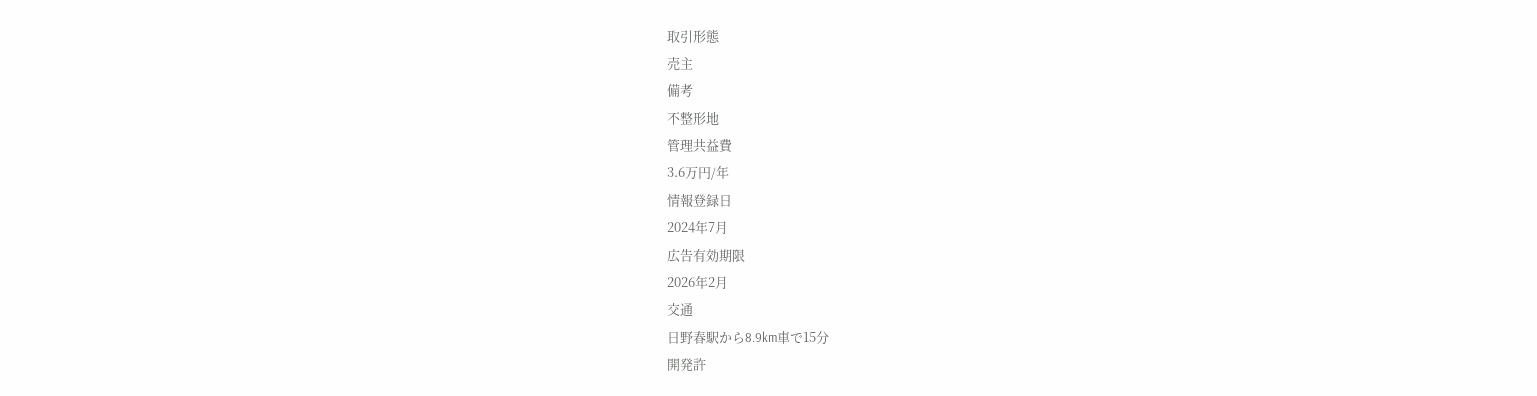取引形態
売主
備考
不整形地
管理共益費
3.6万円/年
情報登録⽇
2024年7⽉
広告有効期限
2026年2⽉
交通
日野春駅から8.9km車で15分
開発許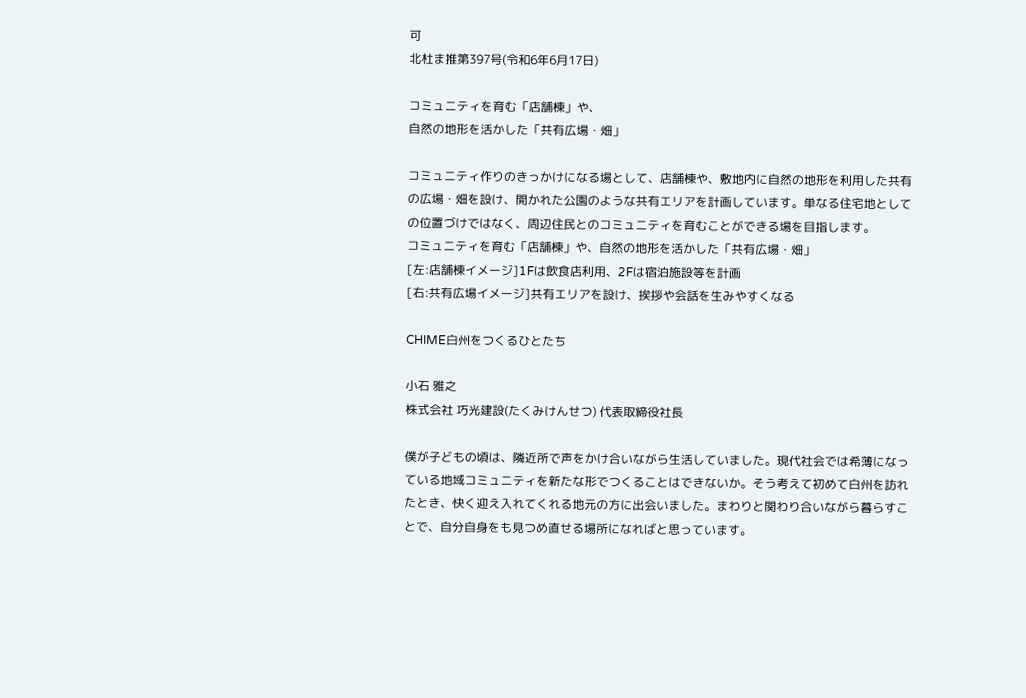可
北杜ま推第397号(令和6年6月17日)

コミュニティを育む「店舗棟」や、
自然の地形を活かした「共有広場・畑」

コミュニティ作りのきっかけになる場として、店舗棟や、敷地内に自然の地形を利用した共有の広場・畑を設け、開かれた公園のような共有エリアを計画しています。単なる住宅地としての位置づけではなく、周辺住民とのコミュニティを育むことができる場を目指します。
コミュニティを育む「店舗棟」や、自然の地形を活かした「共有広場・畑」
[左:店舗棟イメージ]1Fは飲食店利用、2Fは宿泊施設等を計画
[右:共有広場イメージ]共有エリアを設け、挨拶や会話を生みやすくなる

CHIME白州をつくるひとたち

小石 雅之
株式会社 巧光建設(たくみけんせつ) 代表取締役社長

僕が子どもの頃は、隣近所で声をかけ合いながら生活していました。現代社会では希薄になっている地域コミュニティを新たな形でつくることはできないか。そう考えて初めて白州を訪れたとき、快く迎え入れてくれる地元の方に出会いました。まわりと関わり合いながら暮らすことで、自分自身をも見つめ直せる場所になればと思っています。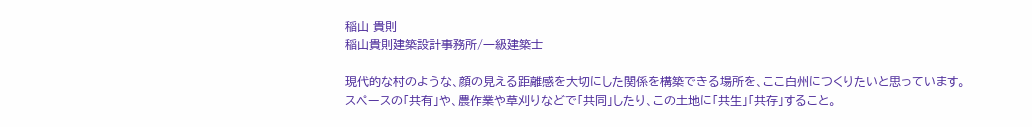稲山 貴則
稲山貴則建築設計事務所/一級建築士

現代的な村のような、顔の見える距離感を大切にした関係を構築できる場所を、ここ白州につくりたいと思っています。
スペースの「共有」や、農作業や草刈りなどで「共同」したり、この土地に「共生」「共存」すること。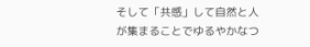そして「共感」して自然と人が集まることでゆるやかなつ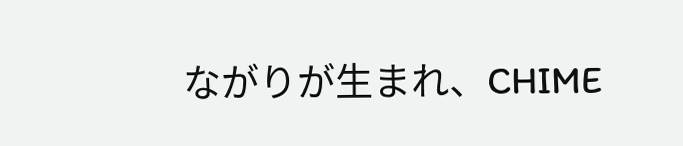ながりが生まれ、CHIME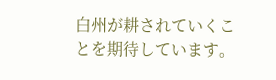白州が耕されていくことを期待しています。